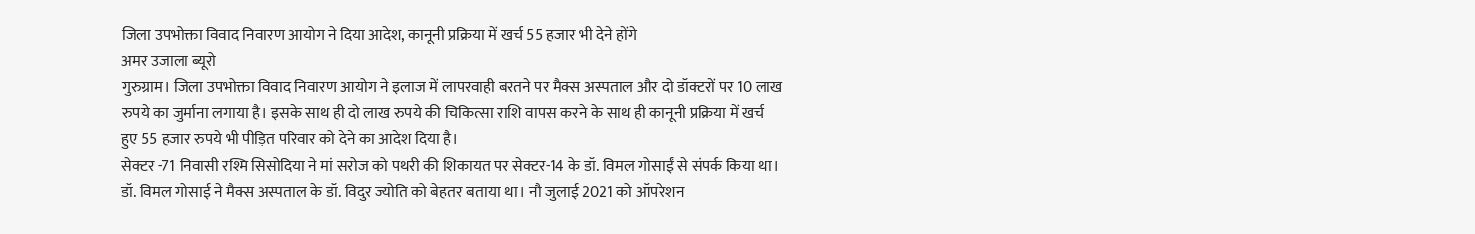जिला उपभोक्ता विवाद निवारण आयोग ने दिया आदेश, कानूनी प्रक्रिया में खर्च 55 हजार भी देने होंगे
अमर उजाला ब्यूरो
गुरुग्राम। जिला उपभोक्ता विवाद निवारण आयोग ने इलाज में लापरवाही बरतने पर मैक्स अस्पताल और दो डॉक्टरों पर 10 लाख रुपये का जुर्माना लगाया है। इसके साथ ही दो लाख रुपये की चिकित्सा राशि वापस करने के साथ ही कानूनी प्रक्रिया में खर्च हुए 55 हजार रुपये भी पीड़ित परिवार को देने का आदेश दिया है।
सेक्टर -71 निवासी रश्मि सिसोदिया ने मां सरोज को पथरी की शिकायत पर सेक्टर-14 के डॉ. विमल गोसाईं से संपर्क किया था। डॉ. विमल गोसाई ने मैक्स अस्पताल के डॉ. विदुर ज्योति को बेहतर बताया था। नौ जुलाई 2021 को ऑपरेशन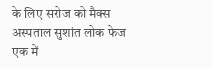के लिए सरोज को मैक्स अस्पताल सुशांत लोक फेज एक में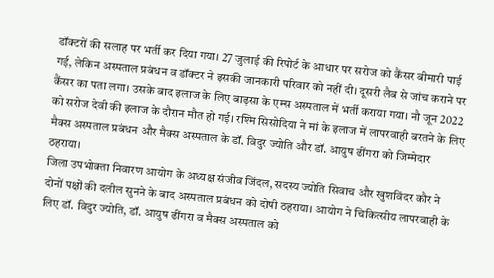डॉक्टरों की सलाह पर भर्ती कर दिया गया। 27 जुलाई की रिपोर्ट के आधार पर सरोज को कैंसर बीमारी पाई गई, लेकिन अस्पताल प्रबंधन व डॉक्टर ने इसकी जानकारी परिवार को नहीं दी। दूसरी लैब से जांच कराने पर कैंसर का पता लगा। उसके बाद इलाज के लिए बाढ़सा के एम्स अस्पताल में भर्ती कराया गया। नौ जून 2022 को सरोज देवी की इलाज के दौरान मौत हो गई। रश्मि सिसोदिया ने मां के इलाज में लापरवाही बरतने के लिए मैक्स अस्पताल प्रबंधन और मैक्स अस्पताल के डॉ. विदुर ज्योति और डॉ. आयुष ढींगरा को जिम्मेदार ठहराया।
जिला उपभोक्ता निवारण आयोग के अध्यक्ष संजीव जिंदल, सदस्य ज्योति सिवाच और खुशविंदर कौर ने दोनों पक्षों की दलील सुनने के बाद अस्पताल प्रबंधन को दोषी ठहराया। आयोग ने चिकित्सीय लापरवाही के लिए डॉ. विदुर ज्योति, डॉ. आयुष ढींगरा व मैक्स अस्पताल को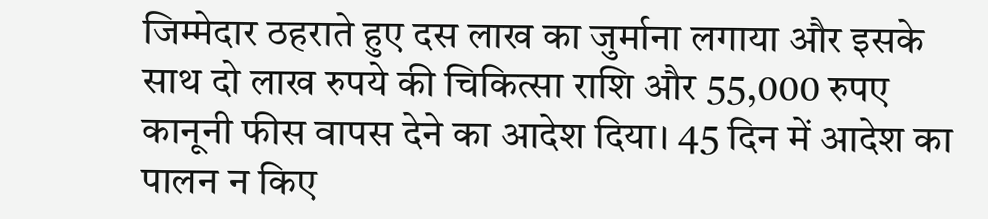जिम्मेदार ठहराते हुए दस लाख का जुर्माना लगाया और इसके साथ दो लाख रुपये की चिकित्सा राशि और 55,000 रुपए कानूनी फीस वापस देने का आदेश दिया। 45 दिन में आदेश का पालन न किए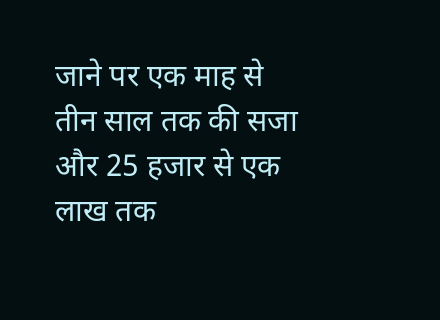जाने पर एक माह से तीन साल तक की सजा और 25 हजार से एक लाख तक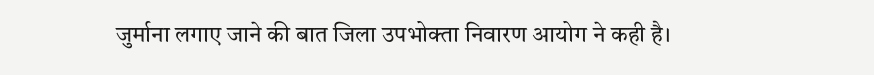जुर्माना लगाए जाने की बात जिला उपभोक्ता निवारण आयोग ने कही है।